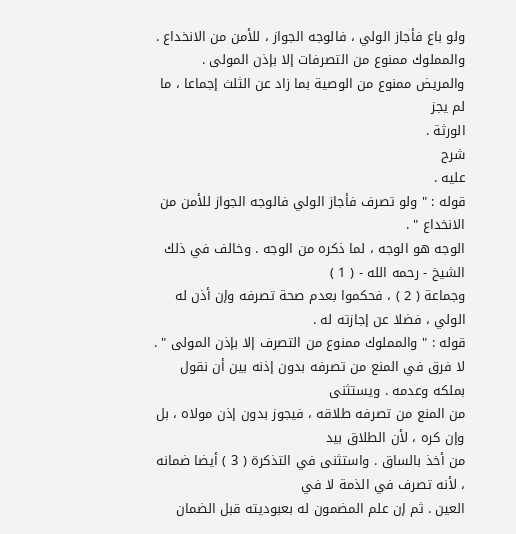ولو باع فأجاز الولي ، فالوجه الجواز ، للأمن من الانخداع .
والمملوك ممنوع من التصرفات إلا بإذن المولى .
والمريض ممنوع من الوصية بما زاد عن الثلث إجماعا ، ما لم يجز
الورثة .
شرح
عليه .
قوله : " ولو تصرف فأجاز الولي فالوجه الجواز للأمن من الانخداع " .
الوجه هو الوجه ، لما ذكره من الوجه . وخالف في ذلك الشيخ - رحمه الله - ( 1 )
وجماعة ( 2 ) ، فحكموا بعدم صحة تصرفه وإن أذن له الولي ، فضلا عن إجازته له .
قوله : " والمملوك ممنوع من التصرف إلا بإذن المولى " .
لا فرق في المنع من تصرفه بدون إذنه بين أن نقول بملكه وعدمه . ويستثنى
من المنع من تصرفه طلاقه ، فيجوز بدون إذن مولاه ، بل وإن كره ، لأن الطلاق بيد
من أخذ بالساق . واستثنى في التذكرة ( 3 ) أيضا ضمانه ، لأنه تصرف في الذمة لا في
العين . ثم إن علم المضمون له بعبوديته قبل الضمان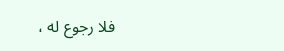فلا رجوع له ،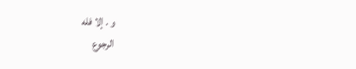و . إلا فله
الرجوع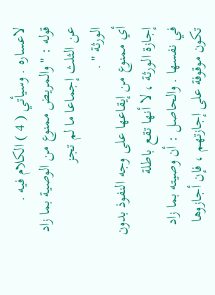لاعساره . وسيأتي ( 4 ) الكلام فيه .
قوله : " والمريض ممنوع من الوصية بما زاد عن الثلث إجماعا ما لم تجز
الورثة " .
أي ممنوع من إيقاعها على وجه النفوذ بدون إجازة الورثة ، لا أنها تقع باطلة
في نفسها . والحاصل : أن وصيته بما زاد تكون موقوفة على إجازتهم ، فإن أجازوها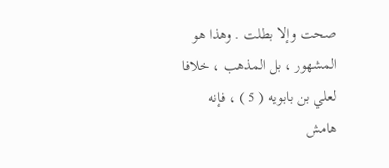صحت وإلا بطلت . وهذا هو المشهور ، بل المذهب ، خلافا لعلي بن بابويه ( 5 ) ، فإنه
هامش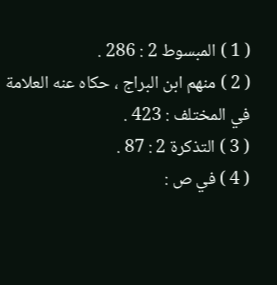( 1 ) المبسوط 2 : 286 .
( 2 ) منهم ابن البراج ، حكاه عنه العلامة في المختلف : 423 .
( 3 ) التذكرة 2 : 87 .
( 4 ) في ص :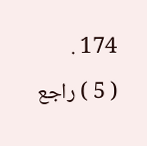174 .
( 5 ) راجع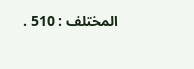المختلف : 510 .